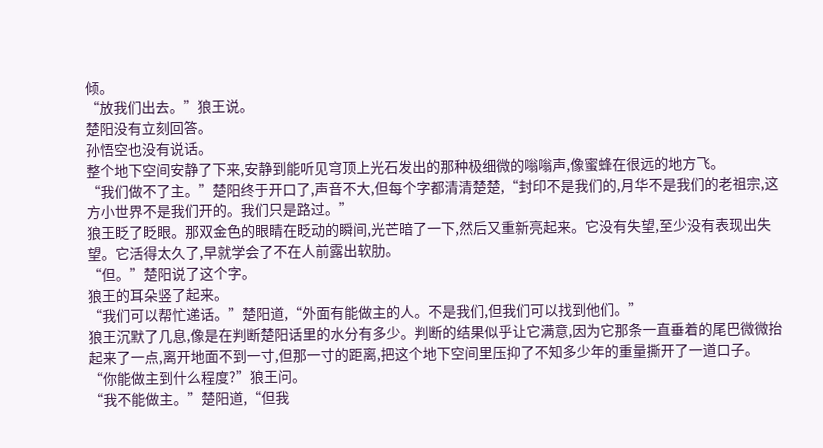倾。
“放我们出去。”狼王说。
楚阳没有立刻回答。
孙悟空也没有说话。
整个地下空间安静了下来,安静到能听见穹顶上光石发出的那种极细微的嗡嗡声,像蜜蜂在很远的地方飞。
“我们做不了主。”楚阳终于开口了,声音不大,但每个字都清清楚楚,“封印不是我们的,月华不是我们的老祖宗,这方小世界不是我们开的。我们只是路过。”
狼王眨了眨眼。那双金色的眼睛在眨动的瞬间,光芒暗了一下,然后又重新亮起来。它没有失望,至少没有表现出失望。它活得太久了,早就学会了不在人前露出软肋。
“但。”楚阳说了这个字。
狼王的耳朵竖了起来。
“我们可以帮忙递话。”楚阳道,“外面有能做主的人。不是我们,但我们可以找到他们。”
狼王沉默了几息,像是在判断楚阳话里的水分有多少。判断的结果似乎让它满意,因为它那条一直垂着的尾巴微微抬起来了一点,离开地面不到一寸,但那一寸的距离,把这个地下空间里压抑了不知多少年的重量撕开了一道口子。
“你能做主到什么程度?”狼王问。
“我不能做主。”楚阳道,“但我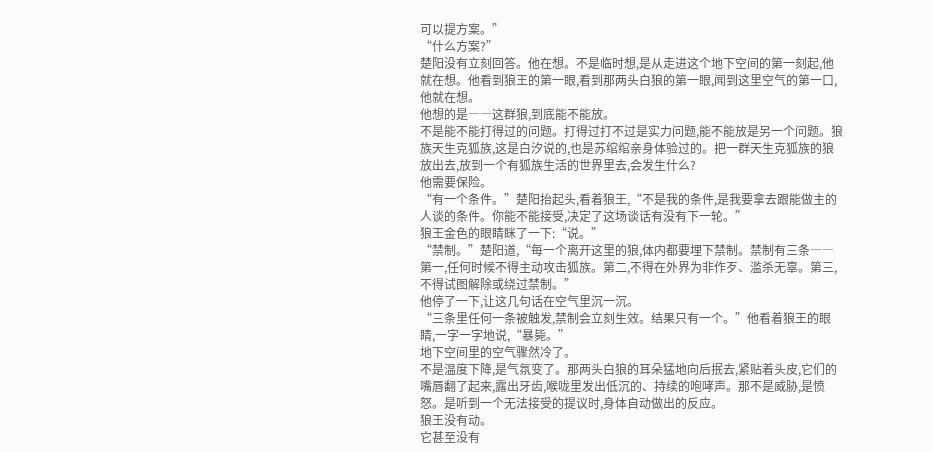可以提方案。”
“什么方案?”
楚阳没有立刻回答。他在想。不是临时想,是从走进这个地下空间的第一刻起,他就在想。他看到狼王的第一眼,看到那两头白狼的第一眼,闻到这里空气的第一口,他就在想。
他想的是――这群狼,到底能不能放。
不是能不能打得过的问题。打得过打不过是实力问题,能不能放是另一个问题。狼族天生克狐族,这是白汐说的,也是苏绾绾亲身体验过的。把一群天生克狐族的狼放出去,放到一个有狐族生活的世界里去,会发生什么?
他需要保险。
“有一个条件。”楚阳抬起头,看着狼王,“不是我的条件,是我要拿去跟能做主的人谈的条件。你能不能接受,决定了这场谈话有没有下一轮。”
狼王金色的眼睛眯了一下:“说。”
“禁制。”楚阳道,“每一个离开这里的狼,体内都要埋下禁制。禁制有三条――第一,任何时候不得主动攻击狐族。第二,不得在外界为非作歹、滥杀无辜。第三,不得试图解除或绕过禁制。”
他停了一下,让这几句话在空气里沉一沉。
“三条里任何一条被触发,禁制会立刻生效。结果只有一个。”他看着狼王的眼睛,一字一字地说,“暴毙。”
地下空间里的空气骤然冷了。
不是温度下降,是气氛变了。那两头白狼的耳朵猛地向后抿去,紧贴着头皮,它们的嘴唇翻了起来,露出牙齿,喉咙里发出低沉的、持续的咆哮声。那不是威胁,是愤怒。是听到一个无法接受的提议时,身体自动做出的反应。
狼王没有动。
它甚至没有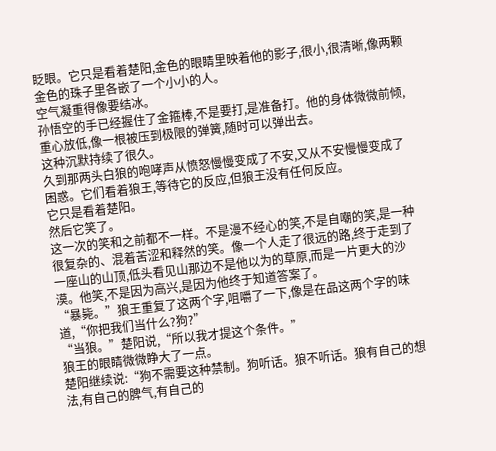眨眼。它只是看着楚阳,金色的眼睛里映着他的影子,很小,很清晰,像两颗金色的珠子里各嵌了一个小小的人。
空气凝重得像要结冰。
孙悟空的手已经握住了金箍棒,不是要打,是准备打。他的身体微微前倾,重心放低,像一根被压到极限的弹簧,随时可以弹出去。
这种沉默持续了很久。
久到那两头白狼的咆哮声从愤怒慢慢变成了不安,又从不安慢慢变成了困惑。它们看着狼王,等待它的反应,但狼王没有任何反应。
它只是看着楚阳。
然后它笑了。
这一次的笑和之前都不一样。不是漫不经心的笑,不是自嘲的笑,是一种很复杂的、混着苦涩和释然的笑。像一个人走了很远的路,终于走到了一座山的山顶,低头看见山那边不是他以为的草原,而是一片更大的沙漠。他笑,不是因为高兴,是因为他终于知道答案了。
“暴毙。”狼王重复了这两个字,咀嚼了一下,像是在品这两个字的味道,“你把我们当什么?狗?”
“当狼。”楚阳说,“所以我才提这个条件。”
狼王的眼睛微微睁大了一点。
楚阳继续说:“狗不需要这种禁制。狗听话。狼不听话。狼有自己的想法,有自己的脾气,有自己的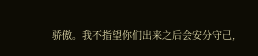骄傲。我不指望你们出来之后会安分守己,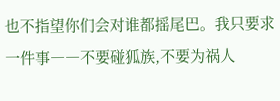也不指望你们会对谁都摇尾巴。我只要求一件事――不要碰狐族,不要为祸人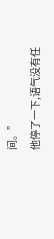间。”
他停了一下,语气没有任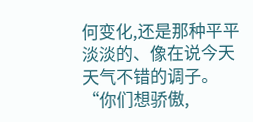何变化,还是那种平平淡淡的、像在说今天天气不错的调子。
“你们想骄傲,